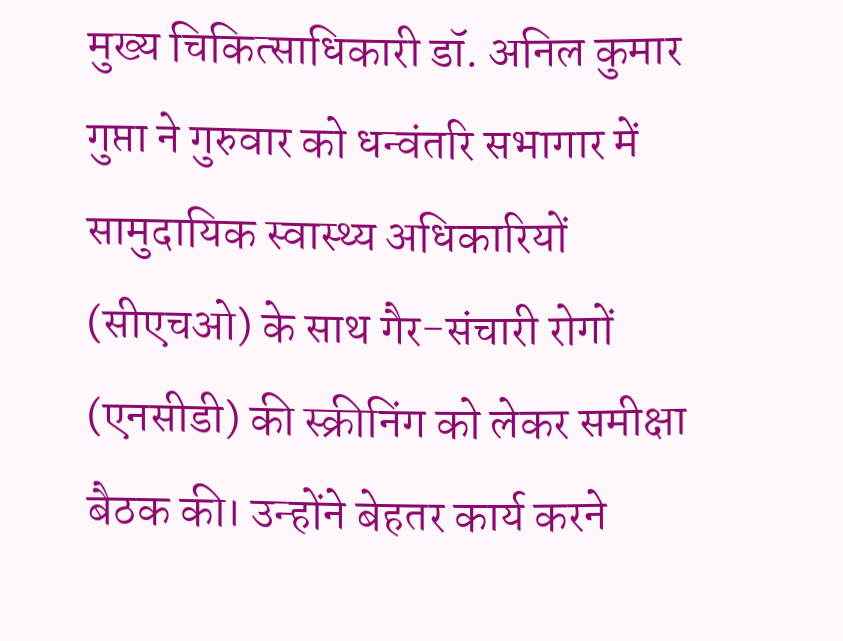मुख्य चिकित्साधिकारी डॉ. अनिल कुमार गुप्ता ने गुरुवार को धन्वंतरि सभागार में सामुदायिक स्वास्थ्य अधिकारियों (सीएचओ) के साथ गैर-संचारी रोगों (एनसीडी) की स्क्रीनिंग को लेकर समीक्षा बैठक की। उन्होंने बेहतर कार्य करने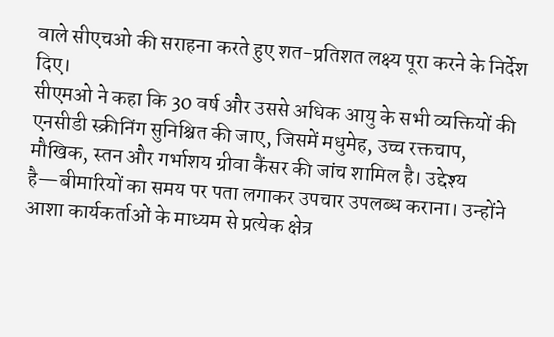वाले सीएचओ की सराहना करते हुए शत-प्रतिशत लक्ष्य पूरा करने के निर्देश दिए।
सीएमओ ने कहा कि 30 वर्ष और उससे अधिक आयु के सभी व्यक्तियों की एनसीडी स्क्रीनिंग सुनिश्चित की जाए, जिसमें मधुमेह, उच्च रक्तचाप, मौखिक, स्तन और गर्भाशय ग्रीवा कैंसर की जांच शामिल है। उद्देश्य है—बीमारियों का समय पर पता लगाकर उपचार उपलब्ध कराना। उन्होंने आशा कार्यकर्ताओं के माध्यम से प्रत्येक क्षेत्र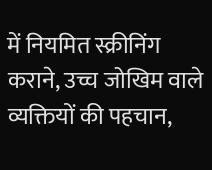में नियमित स्क्रीनिंग कराने, उच्च जोखिम वाले व्यक्तियों की पहचान,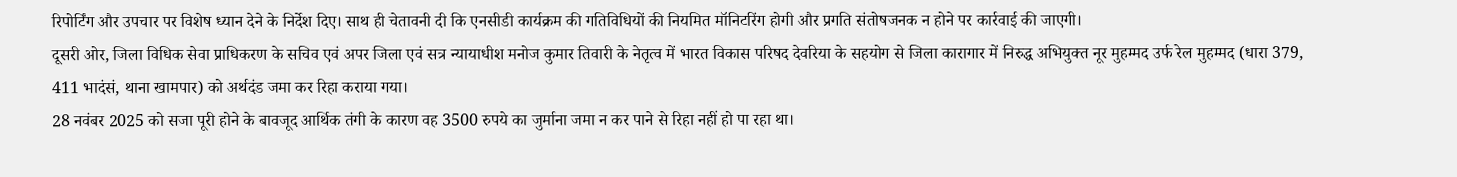रिपोर्टिंग और उपचार पर विशेष ध्यान देने के निर्देश दिए। साथ ही चेतावनी दी कि एनसीडी कार्यक्रम की गतिविधियों की नियमित मॉनिटरिंग होगी और प्रगति संतोषजनक न होने पर कार्रवाई की जाएगी।
दूसरी ओर, जिला विधिक सेवा प्राधिकरण के सचिव एवं अपर जिला एवं सत्र न्यायाधीश मनोज कुमार तिवारी के नेतृत्व में भारत विकास परिषद देवरिया के सहयोग से जिला कारागार में निरुद्ध अभियुक्त नूर मुहम्मद उर्फ रेल मुहम्मद (धारा 379, 411 भादंसं, थाना खामपार) को अर्थदंड जमा कर रिहा कराया गया।
28 नवंबर 2025 को सजा पूरी होने के बावजूद आर्थिक तंगी के कारण वह 3500 रुपये का जुर्माना जमा न कर पाने से रिहा नहीं हो पा रहा था।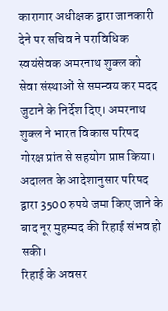कारागार अधीक्षक द्वारा जानकारी देने पर सचिव ने पराविधिक स्वयंसेवक अमरनाथ शुक्ल को सेवा संस्थाओं से समन्वय कर मदद जुटाने के निर्देश दिए। अमरनाथ शुक्ल ने भारत विकास परिषद गोरक्ष प्रांत से सहयोग प्राप्त किया। अदालत के आदेशानुसार परिषद द्वारा 3500 रुपये जमा किए जाने के बाद नूर मुहम्मद की रिहाई संभव हो सकी।
रिहाई के अवसर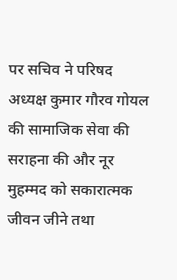पर सचिव ने परिषद अध्यक्ष कुमार गौरव गोयल की सामाजिक सेवा की सराहना की और नूर मुहम्मद को सकारात्मक जीवन जीने तथा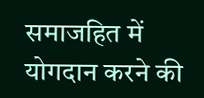समाजहित में योगदान करने की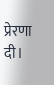प्रेरणा दी।